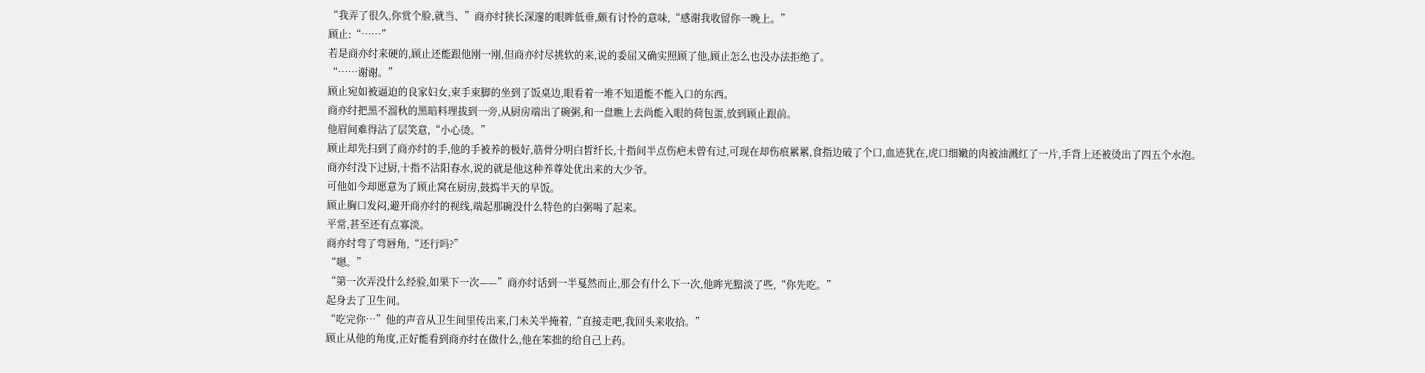“我弄了很久,你赏个脸,就当、”商亦纣狭长深邃的眼眸低垂,颇有讨怜的意味,“感谢我收留你一晚上。”
顾止:“……”
若是商亦纣来硬的,顾止还能跟他刚一刚,但商亦纣尽挑软的来,说的委屈又确实照顾了他,顾止怎么也没办法拒绝了。
“……谢谢。”
顾止宛如被逼迫的良家妇女,束手束脚的坐到了饭桌边,眼看着一堆不知道能不能入口的东西。
商亦纣把黑不溜秋的黑暗料理拔到一旁,从厨房端出了碗粥,和一盘瞧上去尚能入眼的荷包蛋,放到顾止跟前。
他眉间难得沾了层笑意,“小心烫。”
顾止却先扫到了商亦纣的手,他的手被养的极好,筋骨分明白皙纤长,十指间半点伤疤未曾有过,可现在却伤痕累累,食指边破了个口,血迹犹在,虎口细嫩的肉被油溅红了一片,手背上还被烫出了四五个水泡。
商亦纣没下过厨,十指不沾阳春水,说的就是他这种养尊处优出来的大少爷。
可他如今却愿意为了顾止窝在厨房,鼓捣半天的早饭。
顾止胸口发闷,避开商亦纣的视线,端起那碗没什么特色的白粥喝了起来。
平常,甚至还有点寡淡。
商亦纣弯了弯唇角,“还行吗?”
“嗯。”
“第一次弄没什么经验,如果下一次——”商亦纣话到一半戛然而止,那会有什么下一次,他眸光黯淡了些,“你先吃。”
起身去了卫生间。
“吃完你…”他的声音从卫生间里传出来,门未关半掩着,“直接走吧,我回头来收拾。”
顾止从他的角度,正好能看到商亦纣在做什么,他在笨拙的给自己上药。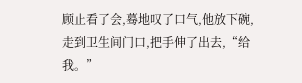顾止看了会,蓦地叹了口气,他放下碗,走到卫生间门口,把手伸了出去,“给我。”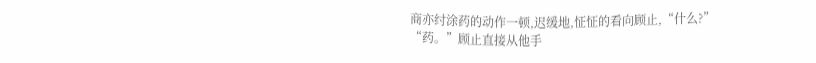商亦纣涂药的动作一顿,迟缓地,怔怔的看向顾止,“什么?”
“药。”顾止直接从他手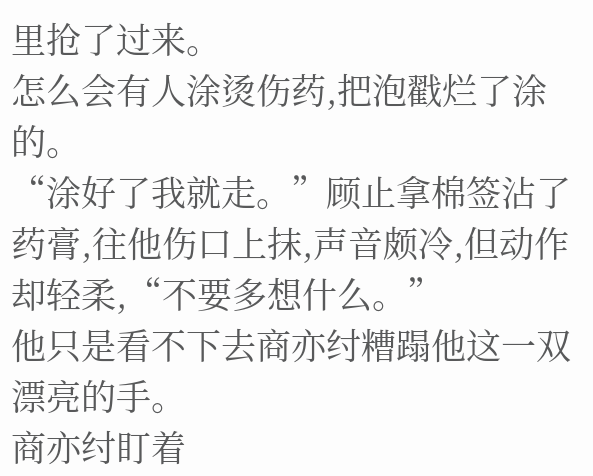里抢了过来。
怎么会有人涂烫伤药,把泡戳烂了涂的。
“涂好了我就走。”顾止拿棉签沾了药膏,往他伤口上抹,声音颇冷,但动作却轻柔,“不要多想什么。”
他只是看不下去商亦纣糟蹋他这一双漂亮的手。
商亦纣盯着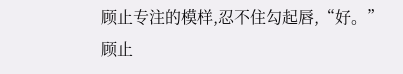顾止专注的模样,忍不住勾起唇,“好。”
顾止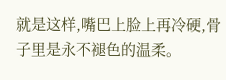就是这样,嘴巴上脸上再冷硬,骨子里是永不褪色的温柔。